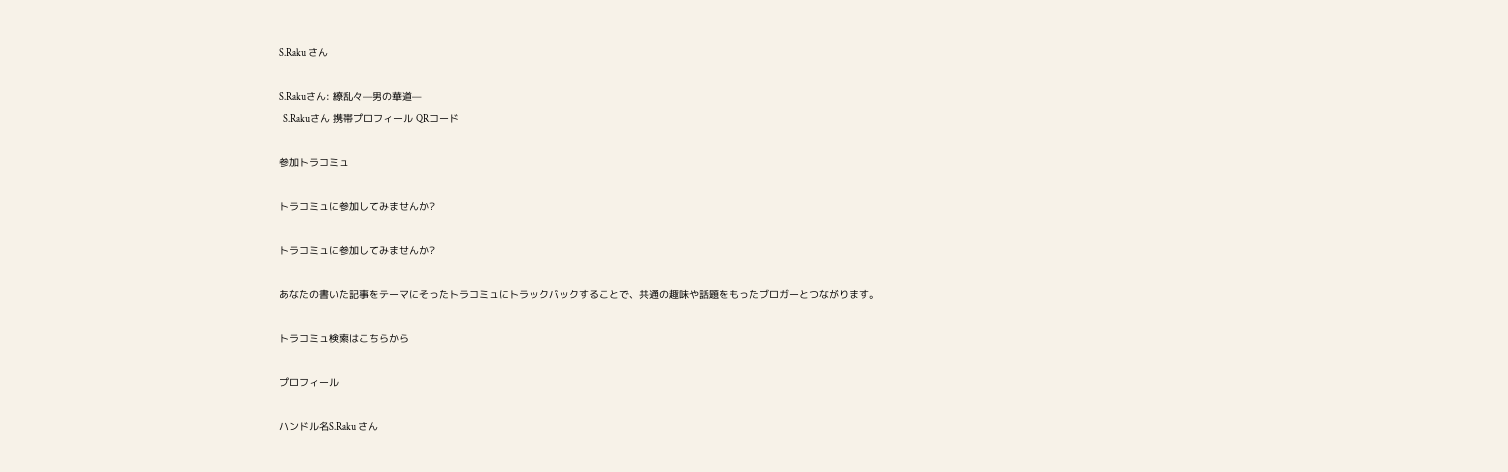S.Raku さん

S.Rakuさん: 繚乱々—男の華道—
  S.Rakuさん 携帯プロフィール QRコード

参加トラコミュ

トラコミュに参加してみませんか?

トラコミュに参加してみませんか?

あなたの書いた記事をテーマにそったトラコミュにトラックバックすることで、共通の趣味や話題をもったブロガーとつながります。

トラコミュ検索はこちらから

プロフィール

ハンドル名S.Raku さん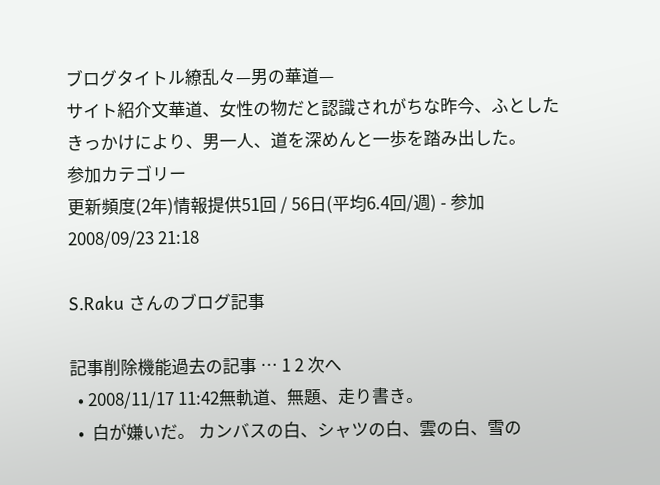ブログタイトル繚乱々—男の華道—
サイト紹介文華道、女性の物だと認識されがちな昨今、ふとしたきっかけにより、男一人、道を深めんと一歩を踏み出した。
参加カテゴリー
更新頻度(2年)情報提供51回 / 56日(平均6.4回/週) - 参加 2008/09/23 21:18

S.Raku さんのブログ記事

記事削除機能過去の記事 … 1 2 次へ
  • 2008/11/17 11:42無軌道、無題、走り書き。
  •  白が嫌いだ。 カンバスの白、シャツの白、雲の白、雪の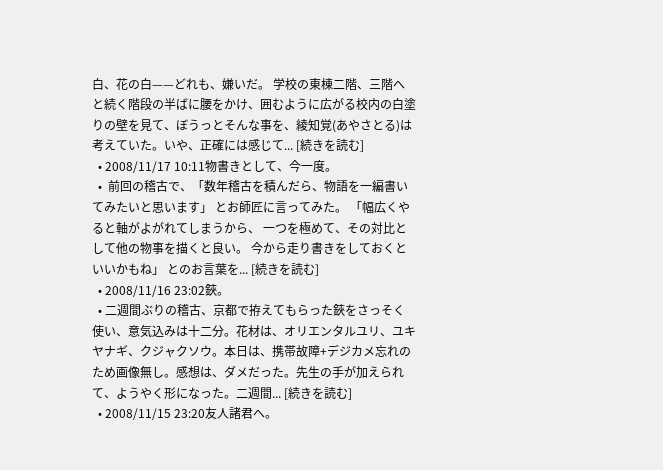白、花の白——どれも、嫌いだ。 学校の東棟二階、三階へと続く階段の半ばに腰をかけ、囲むように広がる校内の白塗りの壁を見て、ぼうっとそんな事を、綾知覚(あやさとる)は考えていた。いや、正確には感じて... [続きを読む]
  • 2008/11/17 10:11物書きとして、今一度。
  •  前回の稽古で、「数年稽古を積んだら、物語を一編書いてみたいと思います」 とお師匠に言ってみた。 「幅広くやると軸がよがれてしまうから、 一つを極めて、その対比として他の物事を描くと良い。 今から走り書きをしておくといいかもね」 とのお言葉を... [続きを読む]
  • 2008/11/16 23:02鋏。
  • 二週間ぶりの稽古、京都で拵えてもらった鋏をさっそく使い、意気込みは十二分。花材は、オリエンタルユリ、ユキヤナギ、クジャクソウ。本日は、携帯故障+デジカメ忘れのため画像無し。感想は、ダメだった。先生の手が加えられて、ようやく形になった。二週間... [続きを読む]
  • 2008/11/15 23:20友人諸君へ。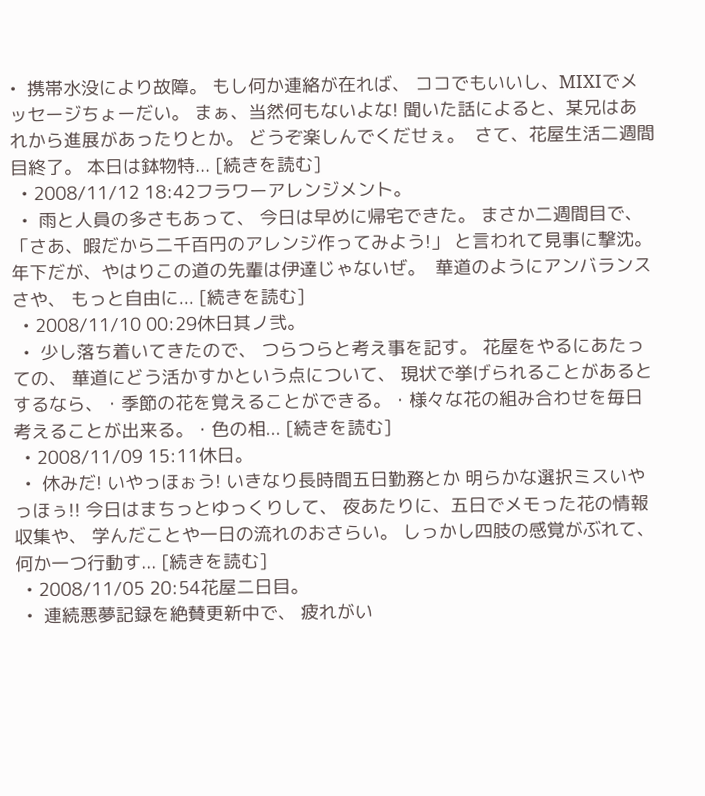•  携帯水没により故障。 もし何か連絡が在れば、 ココでもいいし、MIXIでメッセージちょーだい。 まぁ、当然何もないよな! 聞いた話によると、某兄はあれから進展があったりとか。 どうぞ楽しんでくだせぇ。  さて、花屋生活二週間目終了。 本日は鉢物特... [続きを読む]
  • 2008/11/12 18:42フラワーアレンジメント。
  •  雨と人員の多さもあって、 今日は早めに帰宅できた。 まさか二週間目で、「さあ、暇だから二千百円のアレンジ作ってみよう!」 と言われて見事に撃沈。 年下だが、やはりこの道の先輩は伊達じゃないぜ。  華道のようにアンバランスさや、 もっと自由に... [続きを読む]
  • 2008/11/10 00:29休日其ノ弐。
  •  少し落ち着いてきたので、 つらつらと考え事を記す。 花屋をやるにあたっての、 華道にどう活かすかという点について、 現状で挙げられることがあるとするなら、・季節の花を覚えることができる。・様々な花の組み合わせを毎日考えることが出来る。・色の相... [続きを読む]
  • 2008/11/09 15:11休日。
  •  休みだ! いやっほぉう! いきなり長時間五日勤務とか 明らかな選択ミスいやっほぅ!! 今日はまちっとゆっくりして、 夜あたりに、五日でメモった花の情報収集や、 学んだことや一日の流れのおさらい。 しっかし四肢の感覚がぶれて、 何か一つ行動す... [続きを読む]
  • 2008/11/05 20:54花屋二日目。
  •  連続悪夢記録を絶賛更新中で、 疲れがい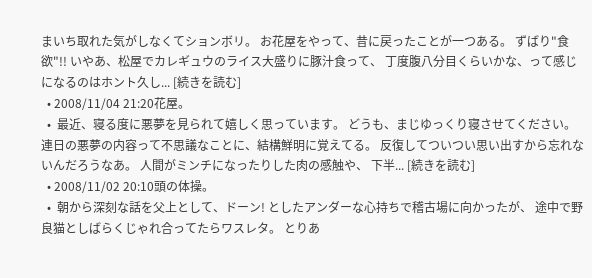まいち取れた気がしなくてションボリ。 お花屋をやって、昔に戻ったことが一つある。 ずばり"食欲"!! いやあ、松屋でカレギュウのライス大盛りに豚汁食って、 丁度腹八分目くらいかな、って感じになるのはホント久し... [続きを読む]
  • 2008/11/04 21:20花屋。
  •  最近、寝る度に悪夢を見られて嬉しく思っています。 どうも、まじゆっくり寝させてください。 連日の悪夢の内容って不思議なことに、結構鮮明に覚えてる。 反復してついつい思い出すから忘れないんだろうなあ。 人間がミンチになったりした肉の感触や、 下半... [続きを読む]
  • 2008/11/02 20:10頭の体操。
  •  朝から深刻な話を父上として、ドーン! としたアンダーな心持ちで稽古場に向かったが、 途中で野良猫としばらくじゃれ合ってたらワスレタ。 とりあ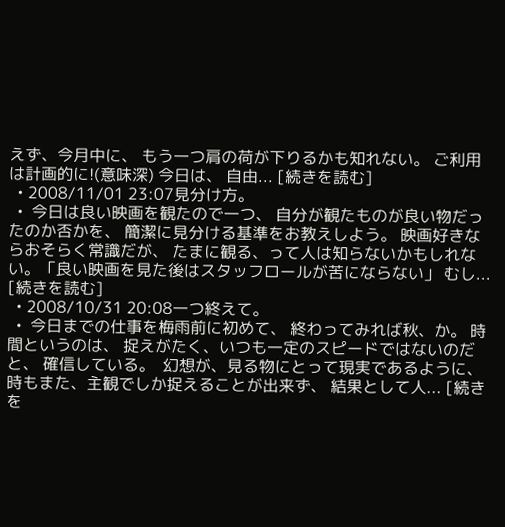えず、今月中に、 もう一つ肩の荷が下りるかも知れない。 ご利用は計画的に!(意味深) 今日は、 自由... [続きを読む]
  • 2008/11/01 23:07見分け方。
  •  今日は良い映画を観たので一つ、 自分が観たものが良い物だったのか否かを、 簡潔に見分ける基準をお教えしよう。 映画好きならおそらく常識だが、 たまに観る、って人は知らないかもしれない。「良い映画を見た後はスタッフロールが苦にならない」 むし... [続きを読む]
  • 2008/10/31 20:08一つ終えて。
  •  今日までの仕事を梅雨前に初めて、 終わってみれば秋、か。 時間というのは、 捉えがたく、いつも一定のスピードではないのだと、 確信している。  幻想が、見る物にとって現実であるように、 時もまた、主観でしか捉えることが出来ず、 結果として人... [続きを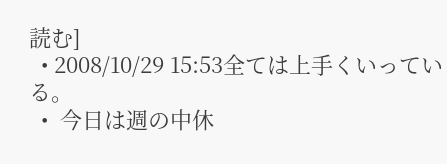読む]
  • 2008/10/29 15:53全ては上手くいっている。
  •  今日は週の中休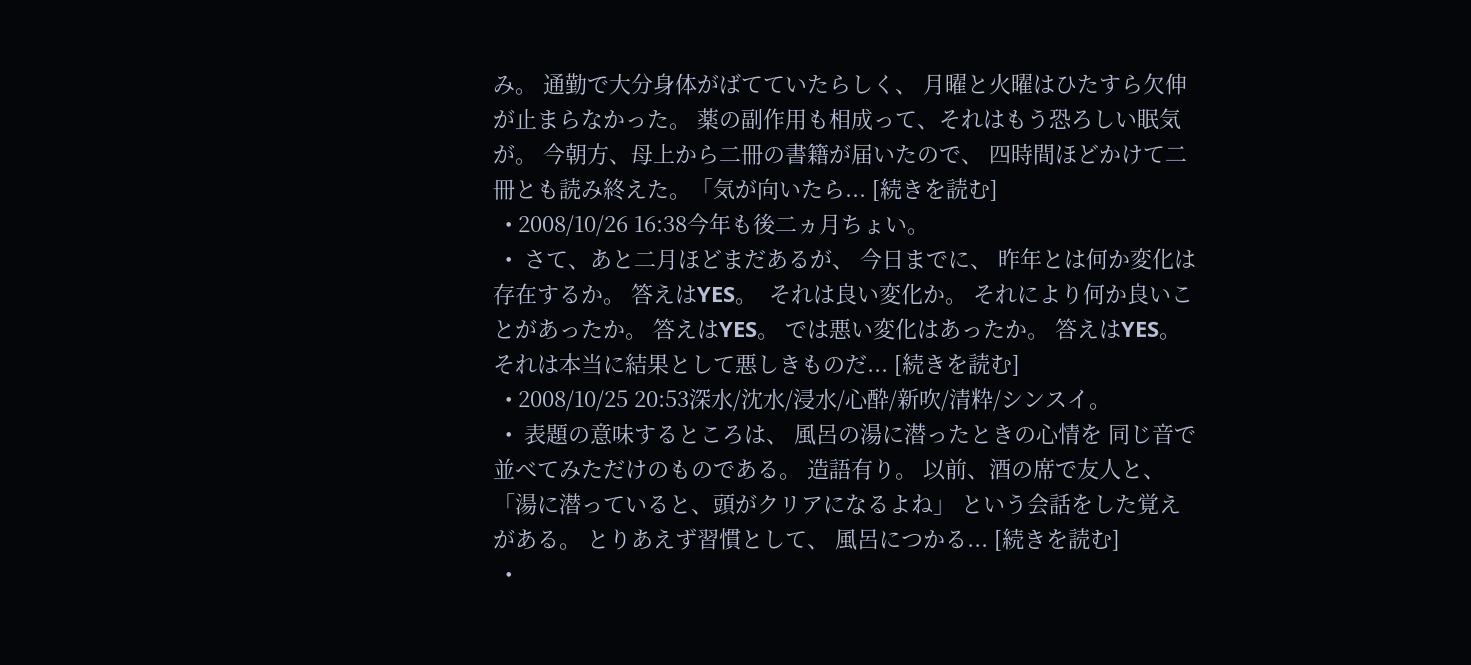み。 通勤で大分身体がばてていたらしく、 月曜と火曜はひたすら欠伸が止まらなかった。 薬の副作用も相成って、それはもう恐ろしい眠気が。 今朝方、母上から二冊の書籍が届いたので、 四時間ほどかけて二冊とも読み終えた。「気が向いたら... [続きを読む]
  • 2008/10/26 16:38今年も後二ヵ月ちょい。
  •  さて、あと二月ほどまだあるが、 今日までに、 昨年とは何か変化は存在するか。 答えはYES。  それは良い変化か。 それにより何か良いことがあったか。 答えはYES。 では悪い変化はあったか。 答えはYES。 それは本当に結果として悪しきものだ... [続きを読む]
  • 2008/10/25 20:53深水/沈水/浸水/心酔/新吹/清粋/シンスイ。
  •  表題の意味するところは、 風呂の湯に潜ったときの心情を 同じ音で並べてみただけのものである。 造語有り。 以前、酒の席で友人と、「湯に潜っていると、頭がクリアになるよね」 という会話をした覚えがある。 とりあえず習慣として、 風呂につかる... [続きを読む]
  •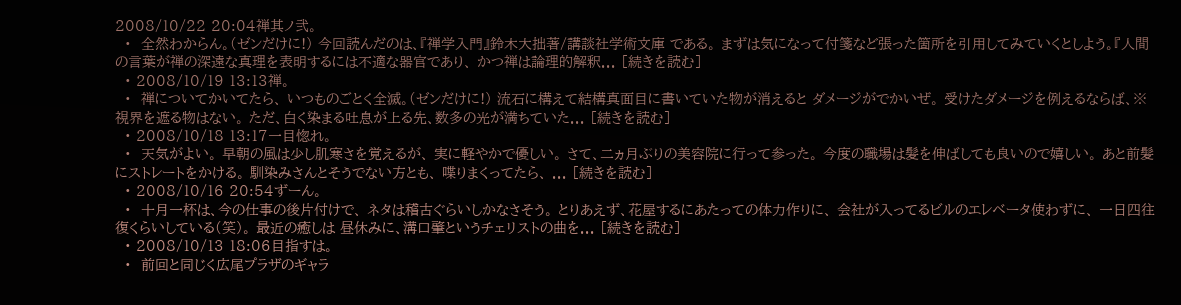2008/10/22 20:04禅其ノ弐。
  •  全然わからん。(ゼンだけに!) 今回読んだのは、『禅学入門』鈴木大拙著/講談社学術文庫 である。 まずは気になって付箋など張った箇所を引用してみていくとしよう。『人間の言葉が禅の深遠な真理を表明するには不適な器官であり、 かつ禅は論理的解釈... [続きを読む]
  • 2008/10/19 13:13禅。
  •  禅についてかいてたら、 いつものごとく全滅。(ゼンだけに!) 流石に構えて結構真面目に書いていた物が消えると ダメージがでかいぜ。 受けたダメージを例えるならば、※  視界を遮る物はない。 ただ、白く染まる吐息が上る先、数多の光が満ちていた... [続きを読む]
  • 2008/10/18 13:17一目惚れ。
  •  天気がよい。 早朝の風は少し肌寒さを覚えるが、 実に軽やかで優しい。 さて、二ヵ月ぶりの美容院に行って参った。 今度の職場は髪を伸ばしても良いので嬉しい。 あと前髪にストレートをかける。 馴染みさんとそうでない方とも、 喋りまくってたら、 ... [続きを読む]
  • 2008/10/16 20:54ずーん。
  •  十月一杯は、今の仕事の後片付けで、 ネタは稽古ぐらいしかなさそう。 とりあえず、花屋するにあたっての体力作りに、 会社が入ってるビルのエレベータ使わずに、 一日四往復くらいしている(笑)。 最近の癒しは 昼休みに、溝口肇というチェリストの曲を... [続きを読む]
  • 2008/10/13 18:06目指すは。
  •  前回と同じく広尾プラザのギャラ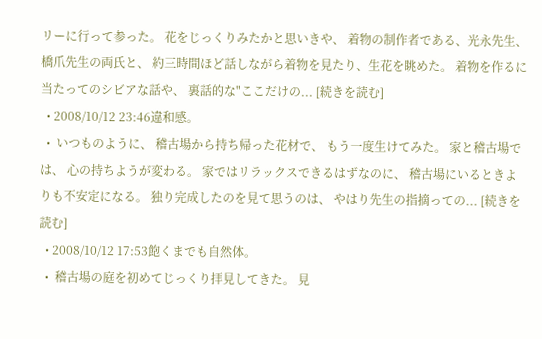リーに行って参った。 花をじっくりみたかと思いきや、 着物の制作者である、光永先生、橋爪先生の両氏と、 約三時間ほど話しながら着物を見たり、生花を眺めた。 着物を作るに当たってのシビアな話や、 裏話的な"ここだけの... [続きを読む]
  • 2008/10/12 23:46違和感。
  •  いつものように、 稽古場から持ち帰った花材で、 もう一度生けてみた。 家と稽古場では、 心の持ちようが変わる。 家ではリラックスできるはずなのに、 稽古場にいるときよりも不安定になる。 独り完成したのを見て思うのは、 やはり先生の指摘っての... [続きを読む]
  • 2008/10/12 17:53飽くまでも自然体。
  •  稽古場の庭を初めてじっくり拝見してきた。 見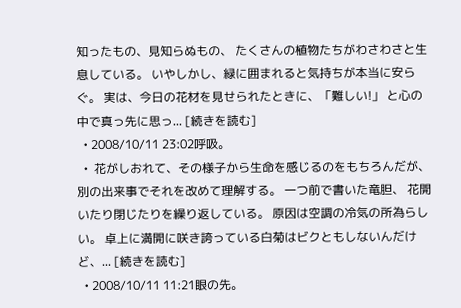知ったもの、見知らぬもの、 たくさんの植物たちがわさわさと生息している。 いやしかし、緑に囲まれると気持ちが本当に安らぐ。 実は、今日の花材を見せられたときに、「難しい!」 と心の中で真っ先に思っ... [続きを読む]
  • 2008/10/11 23:02呼吸。
  •  花がしおれて、その様子から生命を感じるのをもちろんだが、 別の出来事でそれを改めて理解する。 一つ前で書いた竜胆、 花開いたり閉じたりを繰り返している。 原因は空調の冷気の所為らしい。 卓上に満開に咲き誇っている白菊はビクともしないんだけど、... [続きを読む]
  • 2008/10/11 11:21眼の先。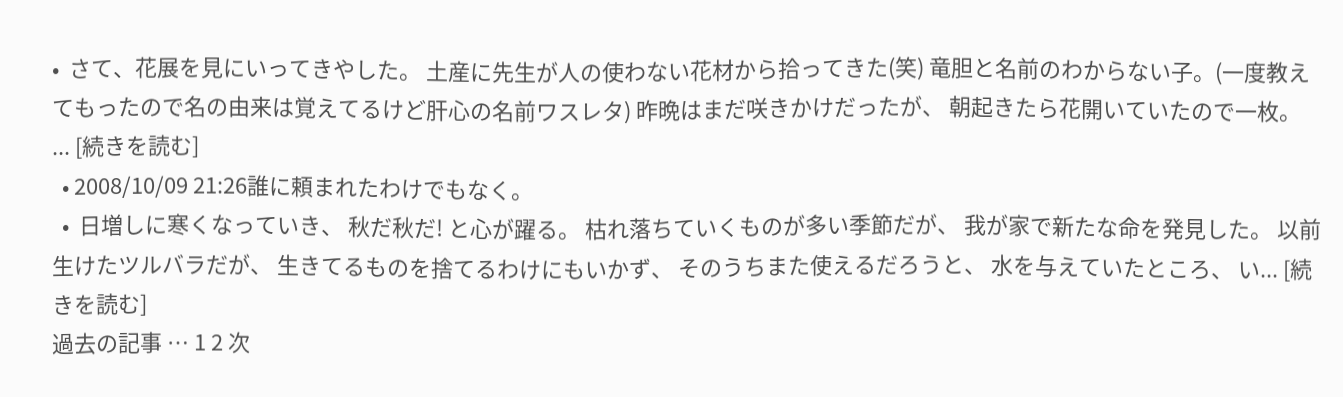•  さて、花展を見にいってきやした。 土産に先生が人の使わない花材から拾ってきた(笑) 竜胆と名前のわからない子。(一度教えてもったので名の由来は覚えてるけど肝心の名前ワスレタ) 昨晩はまだ咲きかけだったが、 朝起きたら花開いていたので一枚。 ... [続きを読む]
  • 2008/10/09 21:26誰に頼まれたわけでもなく。
  •  日増しに寒くなっていき、 秋だ秋だ! と心が躍る。 枯れ落ちていくものが多い季節だが、 我が家で新たな命を発見した。 以前生けたツルバラだが、 生きてるものを捨てるわけにもいかず、 そのうちまた使えるだろうと、 水を与えていたところ、 い... [続きを読む]
過去の記事 … 1 2 次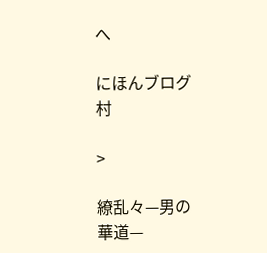へ

にほんブログ村

>

繚乱々—男の華道—